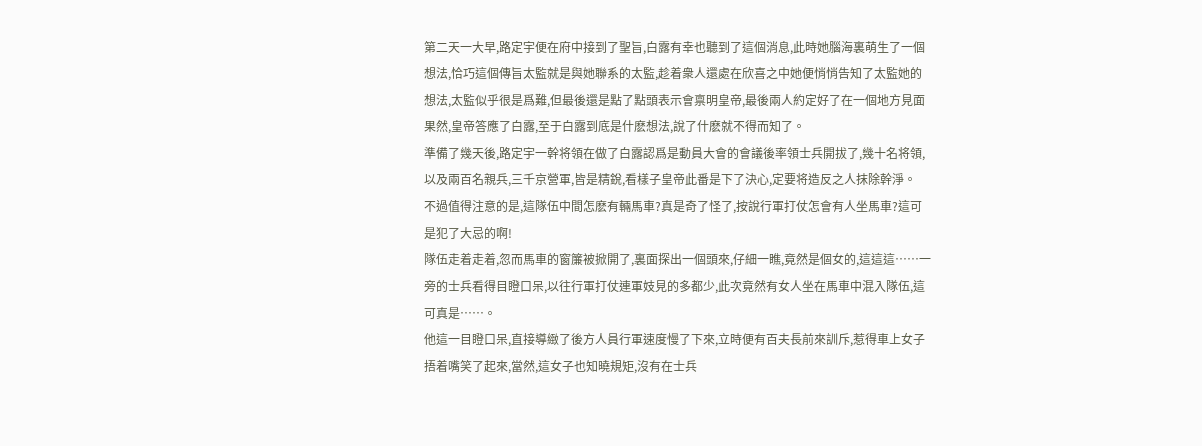第二天一大早,路定宇便在府中接到了聖旨,白露有幸也聽到了這個消息,此時她腦海裏萌生了一個想法,恰巧這個傳旨太監就是與她聯系的太監,趁着衆人還處在欣喜之中她便悄悄告知了太監她的想法,太監似乎很是爲難,但最後還是點了點頭表示會禀明皇帝,最後兩人約定好了在一個地方見面
果然,皇帝答應了白露,至于白露到底是什麽想法,說了什麽就不得而知了。
準備了幾天後,路定宇一幹将領在做了白露認爲是動員大會的會議後率領士兵開拔了,幾十名将領,以及兩百名親兵,三千京營軍,皆是精銳,看樣子皇帝此番是下了決心,定要将造反之人抹除幹淨。
不過值得注意的是,這隊伍中間怎麽有輛馬車?真是奇了怪了,按說行軍打仗怎會有人坐馬車?這可是犯了大忌的啊!
隊伍走着走着,忽而馬車的窗簾被掀開了,裏面探出一個頭來,仔細一瞧,竟然是個女的,這這這……一旁的士兵看得目瞪口呆,以往行軍打仗連軍妓見的多都少,此次竟然有女人坐在馬車中混入隊伍,這可真是……。
他這一目瞪口呆,直接導緻了後方人員行軍速度慢了下來,立時便有百夫長前來訓斥,惹得車上女子捂着嘴笑了起來,當然,這女子也知曉規矩,沒有在士兵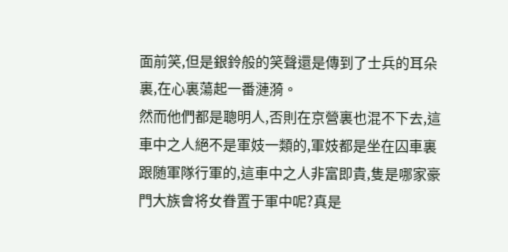面前笑,但是銀鈴般的笑聲還是傳到了士兵的耳朵裏,在心裏蕩起一番漣漪。
然而他們都是聰明人,否則在京營裏也混不下去,這車中之人絕不是軍妓一類的,軍妓都是坐在囚車裏跟随軍隊行軍的,這車中之人非富即貴,隻是哪家豪門大族會将女眷置于軍中呢?真是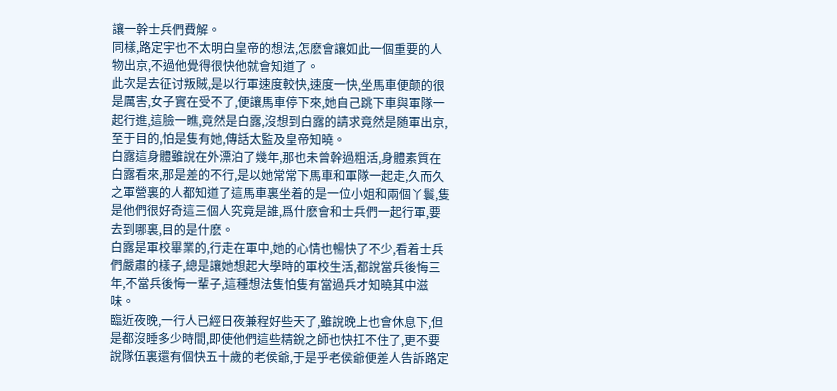讓一幹士兵們費解。
同樣,路定宇也不太明白皇帝的想法,怎麽會讓如此一個重要的人物出京,不過他覺得很快他就會知道了。
此次是去征讨叛賊,是以行軍速度較快,速度一快,坐馬車便颠的很是厲害,女子實在受不了,便讓馬車停下來,她自己跳下車與軍隊一起行進,這臉一瞧,竟然是白露,沒想到白露的請求竟然是随軍出京,至于目的,怕是隻有她,傳話太監及皇帝知曉。
白露這身體雖說在外漂泊了幾年,那也未曾幹過粗活,身體素質在白露看來,那是差的不行,是以她常常下馬車和軍隊一起走,久而久之軍營裏的人都知道了這馬車裏坐着的是一位小姐和兩個丫鬟,隻是他們很好奇這三個人究竟是誰,爲什麽會和士兵們一起行軍,要去到哪裏,目的是什麽。
白露是軍校畢業的,行走在軍中,她的心情也暢快了不少,看着士兵們嚴肅的樣子,總是讓她想起大學時的軍校生活,都說當兵後悔三年,不當兵後悔一輩子,這種想法隻怕隻有當過兵才知曉其中滋味。
臨近夜晚,一行人已經日夜兼程好些天了,雖說晚上也會休息下,但是都沒睡多少時間,即使他們這些精銳之師也快扛不住了,更不要說隊伍裏還有個快五十歲的老侯爺,于是乎老侯爺便差人告訴路定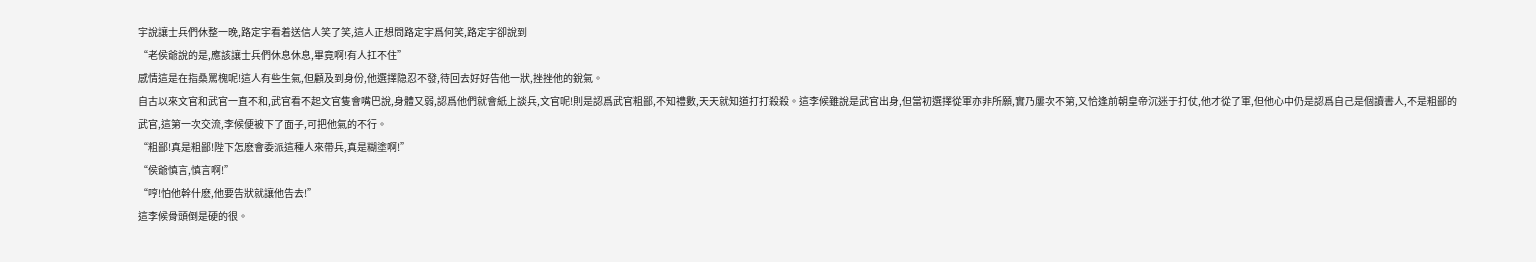宇說讓士兵們休整一晚,路定宇看着送信人笑了笑,這人正想問路定宇爲何笑,路定宇卻說到
“老侯爺說的是,應該讓士兵們休息休息,畢竟啊!有人扛不住”
感情這是在指桑罵槐呢!這人有些生氣,但顧及到身份,他選擇隐忍不發,待回去好好告他一狀,挫挫他的銳氣。
自古以來文官和武官一直不和,武官看不起文官隻會嘴巴說,身體又弱,認爲他們就會紙上談兵,文官呢!則是認爲武官粗鄙,不知禮數,天天就知道打打殺殺。這李候雖說是武官出身,但當初選擇從軍亦非所願,實乃屢次不第,又恰逢前朝皇帝沉迷于打仗,他才從了軍,但他心中仍是認爲自己是個讀書人,不是粗鄙的武官,這第一次交流,李候便被下了面子,可把他氣的不行。
“粗鄙!真是粗鄙!陛下怎麽會委派這種人來帶兵,真是糊塗啊!”
“侯爺慎言,慎言啊!”
“哼!怕他幹什麽,他要告狀就讓他告去!”
這李候骨頭倒是硬的很。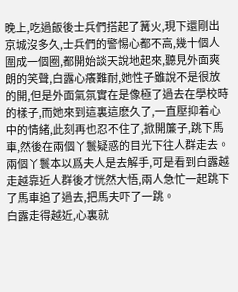晚上,吃過飯後士兵們搭起了篝火,現下還剛出京城沒多久,士兵們的警惕心都不高,幾十個人圍成一個圈,都開始談天說地起來,聽見外面爽朗的笑聲,白露心癢難耐,她性子雖說不是很放的開,但是外面氣氛實在是像極了過去在學校時的樣子,而她來到這裏這麽久了,一直壓抑着心中的情緒,此刻再也忍不住了,掀開簾子,跳下馬車,然後在兩個丫鬟疑惑的目光下往人群走去。
兩個丫鬟本以爲夫人是去解手,可是看到白露越走越靠近人群後才恍然大悟,兩人急忙一起跳下了馬車追了過去,把馬夫吓了一跳。
白露走得越近,心裏就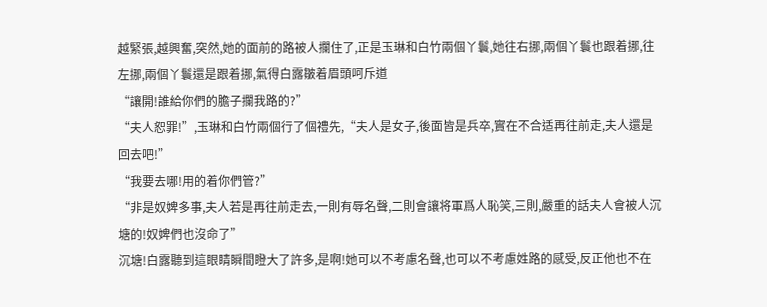越緊張,越興奮,突然,她的面前的路被人攔住了,正是玉琳和白竹兩個丫鬟,她往右挪,兩個丫鬟也跟着挪,往左挪,兩個丫鬟還是跟着挪,氣得白露皺着眉頭呵斥道
“讓開!誰給你們的膽子攔我路的?”
“夫人恕罪!”,玉琳和白竹兩個行了個禮先,“夫人是女子,後面皆是兵卒,實在不合适再往前走,夫人還是回去吧!”
“我要去哪!用的着你們管?”
“非是奴婢多事,夫人若是再往前走去,一則有辱名聲,二則會讓将軍爲人恥笑,三則,嚴重的話夫人會被人沉塘的!奴婢們也沒命了”
沉塘!白露聽到這眼睛瞬間瞪大了許多,是啊!她可以不考慮名聲,也可以不考慮姓路的感受,反正他也不在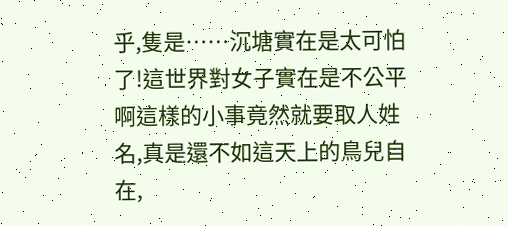乎,隻是……沉塘實在是太可怕了!這世界對女子實在是不公平啊這樣的小事竟然就要取人姓名,真是還不如這天上的鳥兒自在,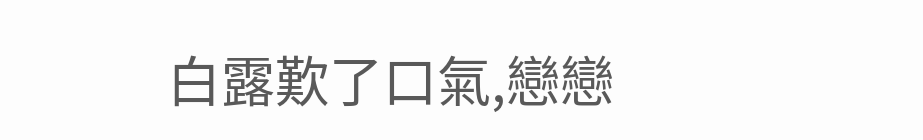白露歎了口氣,戀戀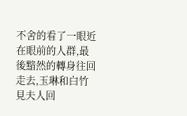不舍的看了一眼近在眼前的人群,最後黯然的轉身往回走去,玉琳和白竹見夫人回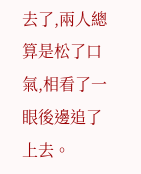去了,兩人總算是松了口氣,相看了一眼後邊追了上去。